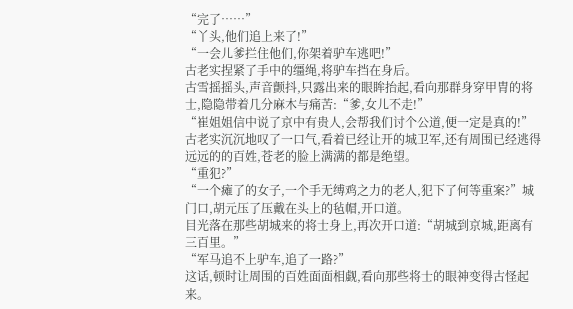“完了……”
“丫头,他们追上来了!”
“一会儿爹拦住他们,你架着驴车逃吧!”
古老实捏紧了手中的缰绳,将驴车挡在身后。
古雪摇摇头,声音颤抖,只露出来的眼眸抬起,看向那群身穿甲胄的将士,隐隐带着几分麻木与痛苦:“爹,女儿不走!”
“崔姐姐信中说了京中有贵人,会帮我们讨个公道,便一定是真的!”
古老实沉沉地叹了一口气,看着已经让开的城卫军,还有周围已经逃得远远的的百姓,苍老的脸上满满的都是绝望。
“重犯?”
“一个瘫了的女子,一个手无缚鸡之力的老人,犯下了何等重案?”城门口,胡元压了压戴在头上的毡帽,开口道。
目光落在那些胡城来的将士身上,再次开口道:“胡城到京城,距离有三百里。”
“军马追不上驴车,追了一路?”
这话,顿时让周围的百姓面面相觑,看向那些将士的眼神变得古怪起来。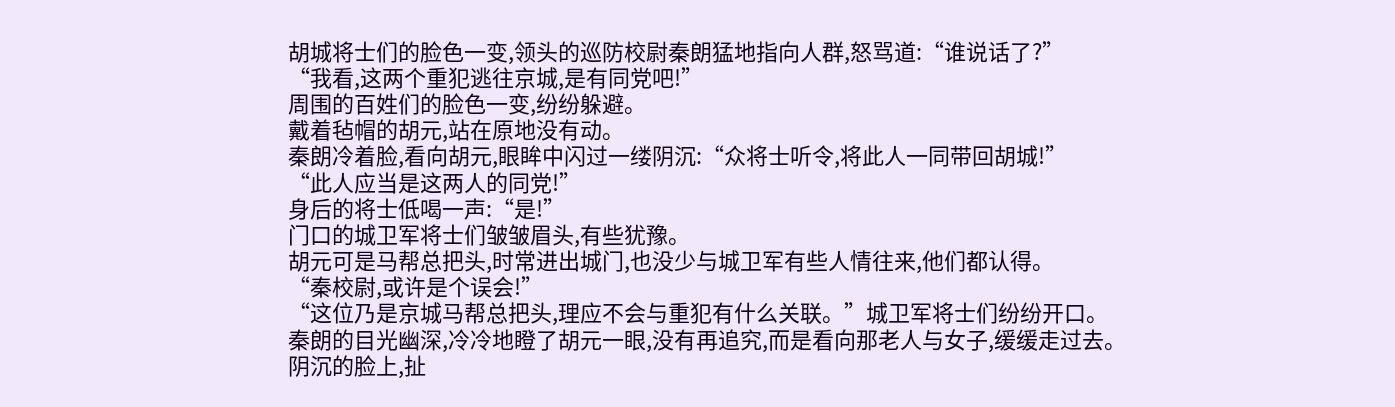胡城将士们的脸色一变,领头的巡防校尉秦朗猛地指向人群,怒骂道:“谁说话了?”
“我看,这两个重犯逃往京城,是有同党吧!”
周围的百姓们的脸色一变,纷纷躲避。
戴着毡帽的胡元,站在原地没有动。
秦朗冷着脸,看向胡元,眼眸中闪过一缕阴沉:“众将士听令,将此人一同带回胡城!”
“此人应当是这两人的同党!”
身后的将士低喝一声:“是!”
门口的城卫军将士们皱皱眉头,有些犹豫。
胡元可是马帮总把头,时常进出城门,也没少与城卫军有些人情往来,他们都认得。
“秦校尉,或许是个误会!”
“这位乃是京城马帮总把头,理应不会与重犯有什么关联。”城卫军将士们纷纷开口。
秦朗的目光幽深,冷冷地瞪了胡元一眼,没有再追究,而是看向那老人与女子,缓缓走过去。
阴沉的脸上,扯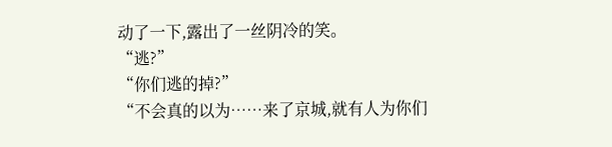动了一下,露出了一丝阴冷的笑。
“逃?”
“你们逃的掉?”
“不会真的以为……来了京城,就有人为你们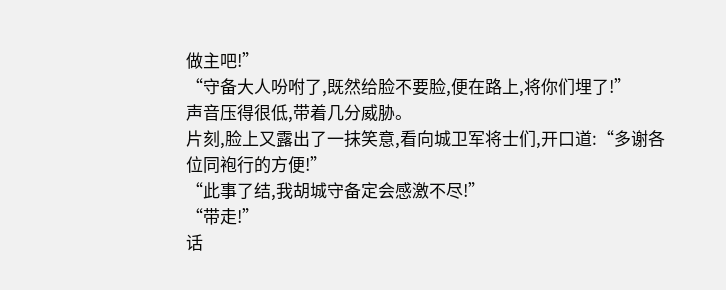做主吧!”
“守备大人吩咐了,既然给脸不要脸,便在路上,将你们埋了!”
声音压得很低,带着几分威胁。
片刻,脸上又露出了一抹笑意,看向城卫军将士们,开口道:“多谢各位同袍行的方便!”
“此事了结,我胡城守备定会感激不尽!”
“带走!”
话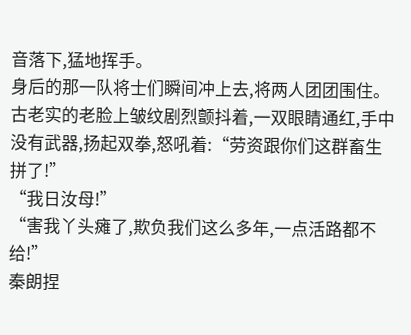音落下,猛地挥手。
身后的那一队将士们瞬间冲上去,将两人团团围住。
古老实的老脸上皱纹剧烈颤抖着,一双眼睛通红,手中没有武器,扬起双拳,怒吼着:“劳资跟你们这群畜生拼了!”
“我日汝母!”
“害我丫头瘫了,欺负我们这么多年,一点活路都不给!”
秦朗捏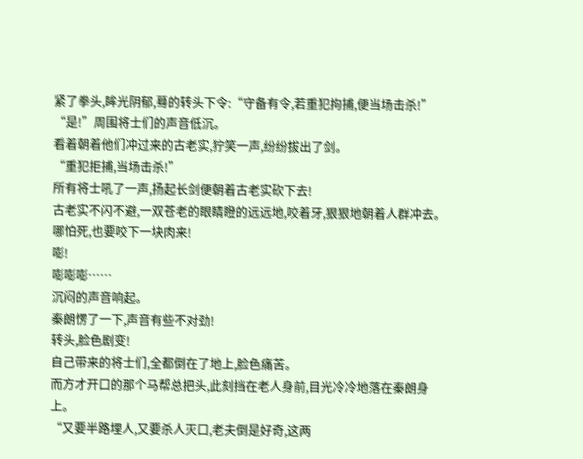紧了拳头,眸光阴郁,蓦的转头下令:“守备有令,若重犯拘捕,便当场击杀!”
“是!”周围将士们的声音低沉。
看着朝着他们冲过来的古老实,狞笑一声,纷纷拔出了剑。
“重犯拒捕,当场击杀!”
所有将士吼了一声,扬起长剑便朝着古老实砍下去!
古老实不闪不避,一双苍老的眼睛瞪的远远地,咬着牙,狠狠地朝着人群冲去。
哪怕死,也要咬下一块肉来!
嘭!
嘭嘭嘭……
沉闷的声音响起。
秦朗愣了一下,声音有些不对劲!
转头,脸色剧变!
自己带来的将士们,全都倒在了地上,脸色痛苦。
而方才开口的那个马帮总把头,此刻挡在老人身前,目光冷冷地落在秦朗身上。
“又要半路埋人,又要杀人灭口,老夫倒是好奇,这两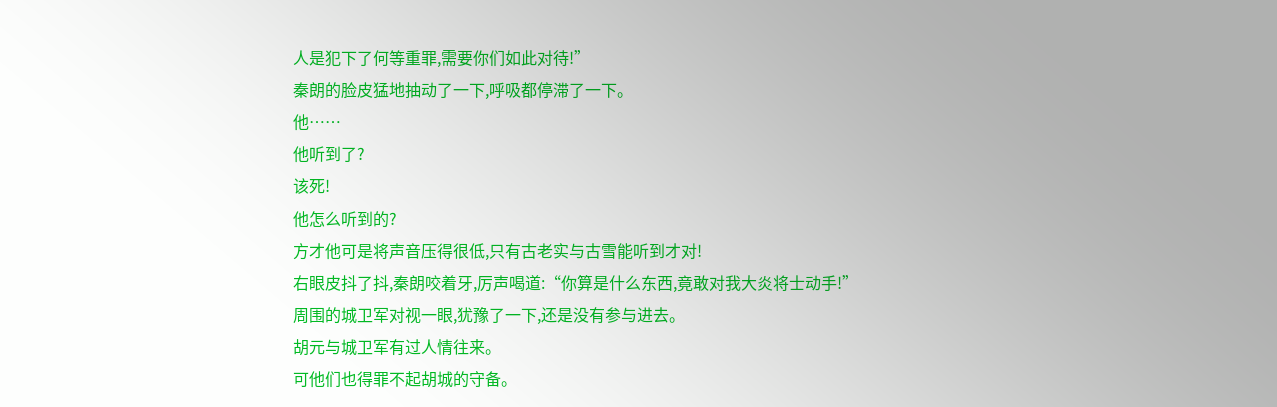人是犯下了何等重罪,需要你们如此对待!”
秦朗的脸皮猛地抽动了一下,呼吸都停滞了一下。
他……
他听到了?
该死!
他怎么听到的?
方才他可是将声音压得很低,只有古老实与古雪能听到才对!
右眼皮抖了抖,秦朗咬着牙,厉声喝道:“你算是什么东西,竟敢对我大炎将士动手!”
周围的城卫军对视一眼,犹豫了一下,还是没有参与进去。
胡元与城卫军有过人情往来。
可他们也得罪不起胡城的守备。